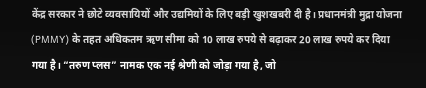केंद्र सरकार ने छोटे व्यवसायियों और उद्यमियों के लिए बड़ी खुशखबरी दी है। प्रधानमंत्री मुद्रा योजना (PMMY) के तहत अधिकतम ऋण सीमा को 10 लाख रुपये से बढ़ाकर 20 लाख रुपये कर दिया गया है। “तरुण प्लस” नामक एक नई श्रेणी को जोड़ा गया है, जो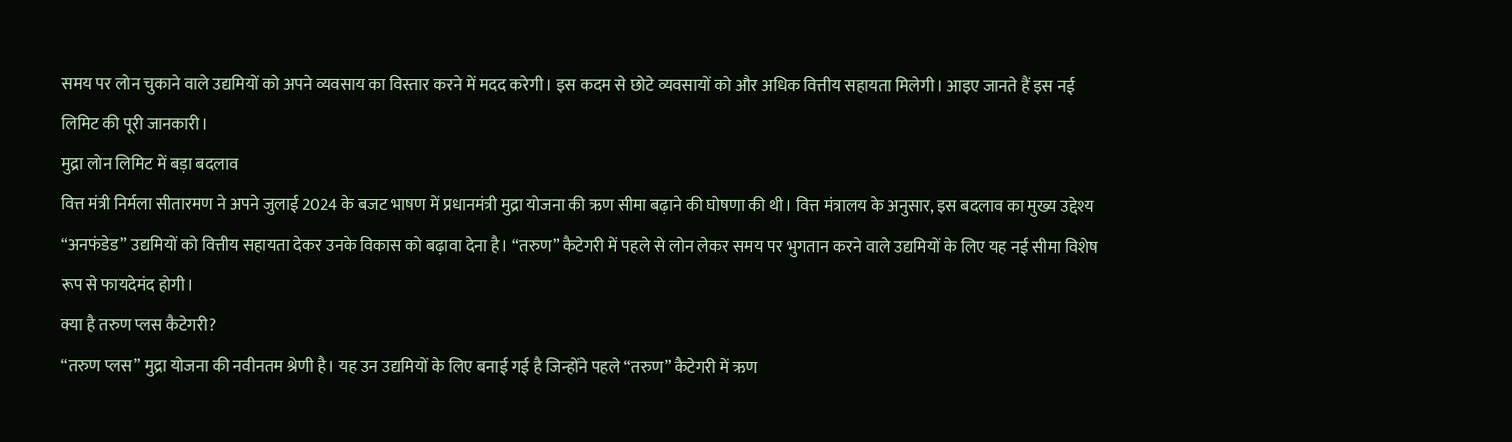समय पर लोन चुकाने वाले उद्यमियों को अपने व्यवसाय का विस्तार करने में मदद करेगी। इस कदम से छोटे व्यवसायों को और अधिक वित्तीय सहायता मिलेगी। आइए जानते हैं इस नई लिमिट की पूरी जानकारी।
मुद्रा लोन लिमिट में बड़ा बदलाव
वित्त मंत्री निर्मला सीतारमण ने अपने जुलाई 2024 के बजट भाषण में प्रधानमंत्री मुद्रा योजना की ऋण सीमा बढ़ाने की घोषणा की थी। वित्त मंत्रालय के अनुसार, इस बदलाव का मुख्य उद्देश्य “अनफंडेड” उद्यमियों को वित्तीय सहायता देकर उनके विकास को बढ़ावा देना है। “तरुण” कैटेगरी में पहले से लोन लेकर समय पर भुगतान करने वाले उद्यमियों के लिए यह नई सीमा विशेष रूप से फायदेमंद होगी।
क्या है तरुण प्लस कैटेगरी?
“तरुण प्लस” मुद्रा योजना की नवीनतम श्रेणी है। यह उन उद्यमियों के लिए बनाई गई है जिन्होंने पहले “तरुण” कैटेगरी में ऋण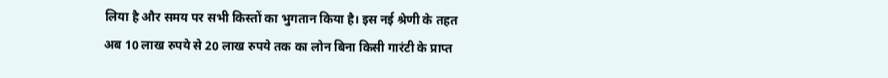लिया है और समय पर सभी किस्तों का भुगतान किया है। इस नई श्रेणी के तहत अब 10 लाख रुपये से 20 लाख रुपये तक का लोन बिना किसी गारंटी के प्राप्त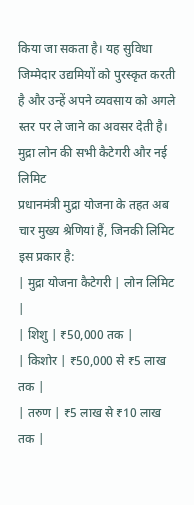किया जा सकता है। यह सुविधा जिम्मेदार उद्यमियों को पुरस्कृत करती है और उन्हें अपने व्यवसाय को अगले स्तर पर ले जाने का अवसर देती है।
मुद्रा लोन की सभी कैटेगरी और नई लिमिट
प्रधानमंत्री मुद्रा योजना के तहत अब चार मुख्य श्रेणियां हैं, जिनकी लिमिट इस प्रकार है:
| मुद्रा योजना कैटेगरी | लोन लिमिट |
| शिशु | ₹50,000 तक |
| किशोर | ₹50,000 से ₹5 लाख तक |
| तरुण | ₹5 लाख से ₹10 लाख तक |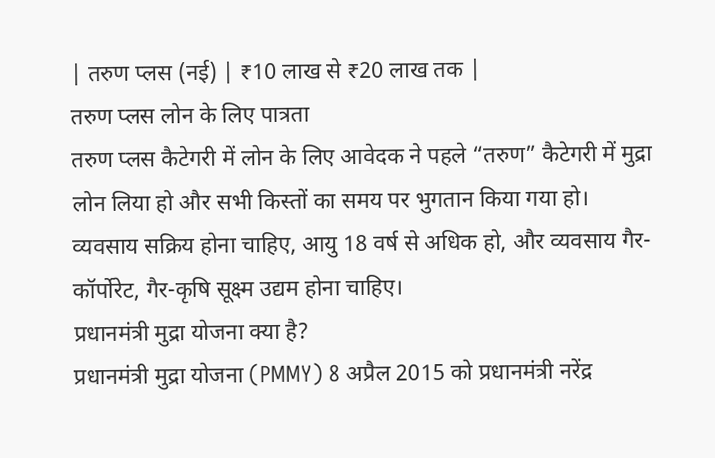| तरुण प्लस (नई) | ₹10 लाख से ₹20 लाख तक |
तरुण प्लस लोन के लिए पात्रता
तरुण प्लस कैटेगरी में लोन के लिए आवेदक ने पहले “तरुण” कैटेगरी में मुद्रा लोन लिया हो और सभी किस्तों का समय पर भुगतान किया गया हो। व्यवसाय सक्रिय होना चाहिए, आयु 18 वर्ष से अधिक हो, और व्यवसाय गैर-कॉर्पोरेट, गैर-कृषि सूक्ष्म उद्यम होना चाहिए।
प्रधानमंत्री मुद्रा योजना क्या है?
प्रधानमंत्री मुद्रा योजना (PMMY) 8 अप्रैल 2015 को प्रधानमंत्री नरेंद्र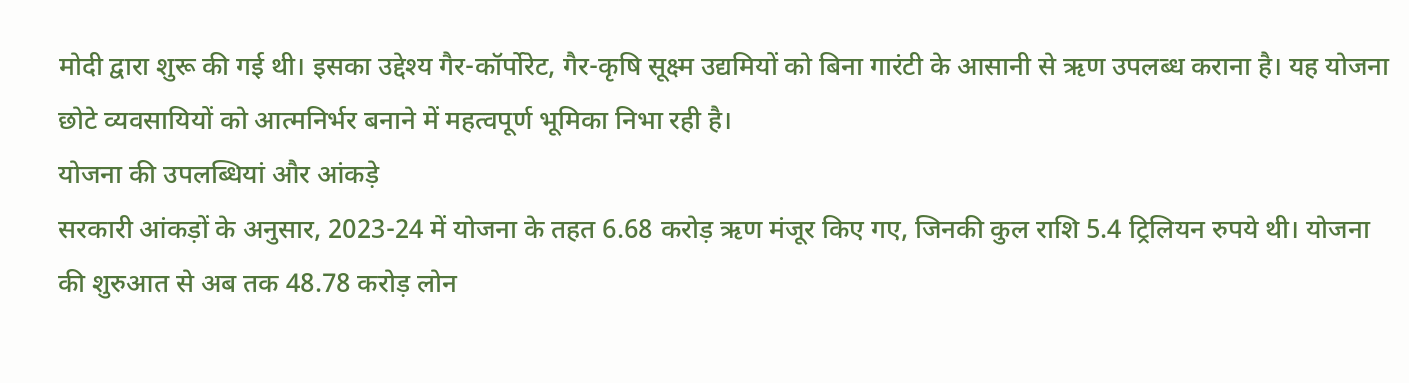मोदी द्वारा शुरू की गई थी। इसका उद्देश्य गैर-कॉर्पोरेट, गैर-कृषि सूक्ष्म उद्यमियों को बिना गारंटी के आसानी से ऋण उपलब्ध कराना है। यह योजना छोटे व्यवसायियों को आत्मनिर्भर बनाने में महत्वपूर्ण भूमिका निभा रही है।
योजना की उपलब्धियां और आंकड़े
सरकारी आंकड़ों के अनुसार, 2023-24 में योजना के तहत 6.68 करोड़ ऋण मंजूर किए गए, जिनकी कुल राशि 5.4 ट्रिलियन रुपये थी। योजना की शुरुआत से अब तक 48.78 करोड़ लोन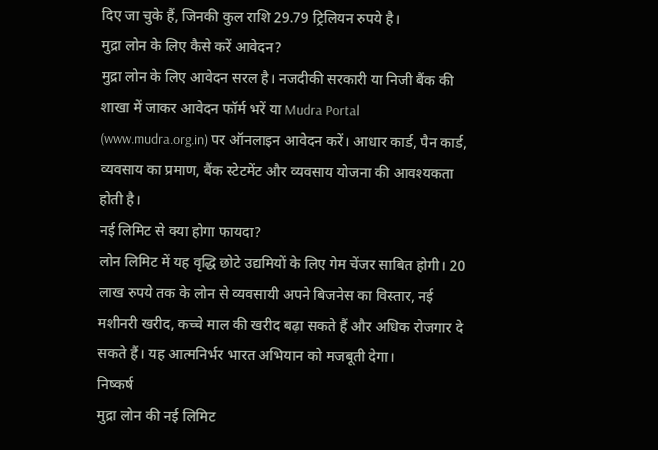दिए जा चुके हैं, जिनकी कुल राशि 29.79 ट्रिलियन रुपये है।
मुद्रा लोन के लिए कैसे करें आवेदन?
मुद्रा लोन के लिए आवेदन सरल है। नजदीकी सरकारी या निजी बैंक की शाखा में जाकर आवेदन फॉर्म भरें या Mudra Portal (www.mudra.org.in) पर ऑनलाइन आवेदन करें। आधार कार्ड, पैन कार्ड, व्यवसाय का प्रमाण, बैंक स्टेटमेंट और व्यवसाय योजना की आवश्यकता होती है।
नई लिमिट से क्या होगा फायदा?
लोन लिमिट में यह वृद्धि छोटे उद्यमियों के लिए गेम चेंजर साबित होगी। 20 लाख रुपये तक के लोन से व्यवसायी अपने बिजनेस का विस्तार, नई मशीनरी खरीद, कच्चे माल की खरीद बढ़ा सकते हैं और अधिक रोजगार दे सकते हैं। यह आत्मनिर्भर भारत अभियान को मजबूती देगा।
निष्कर्ष
मुद्रा लोन की नई लिमिट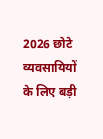2026 छोटे व्यवसायियों के लिए बड़ी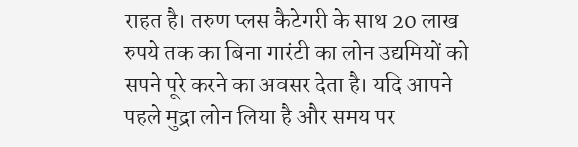राहत है। तरुण प्लस कैटेगरी के साथ 20 लाख रुपये तक का बिना गारंटी का लोन उद्यमियों को सपने पूरे करने का अवसर देता है। यदि आपने पहले मुद्रा लोन लिया है और समय पर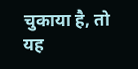चुकाया है, तो यह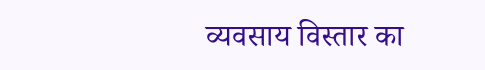व्यवसाय विस्तार का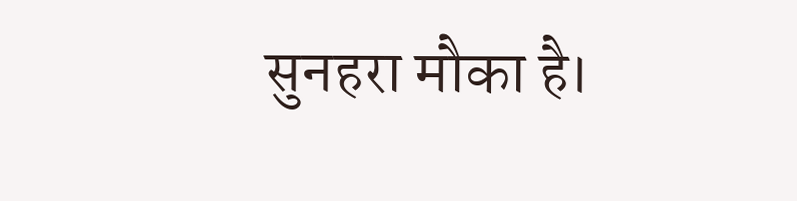सुनहरा मौका है।